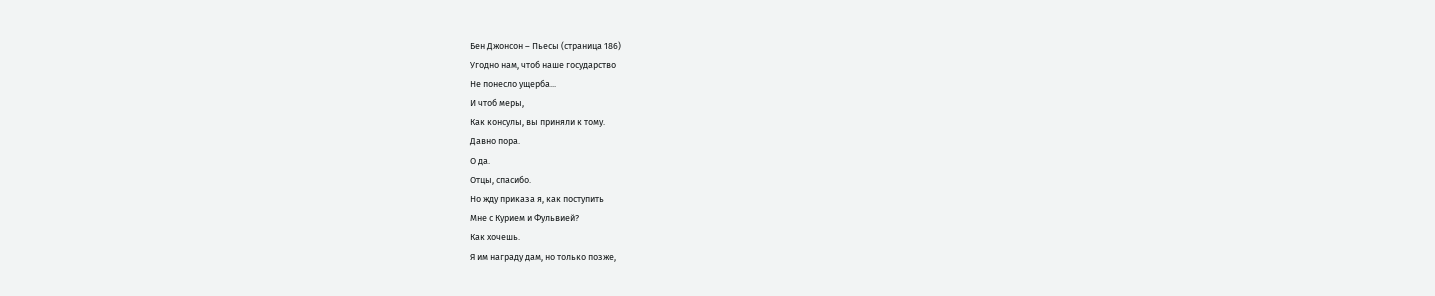Бен Джонсон – Пьесы (страница 186)
Угодно нам, чтоб наше государство
Не понесло ущерба...
И чтоб меры,
Как консулы, вы приняли к тому.
Давно пора.
О да.
Отцы, спасибо.
Но жду приказа я, как поступить
Мне с Курием и Фульвией?
Как хочешь.
Я им награду дам, но только позже,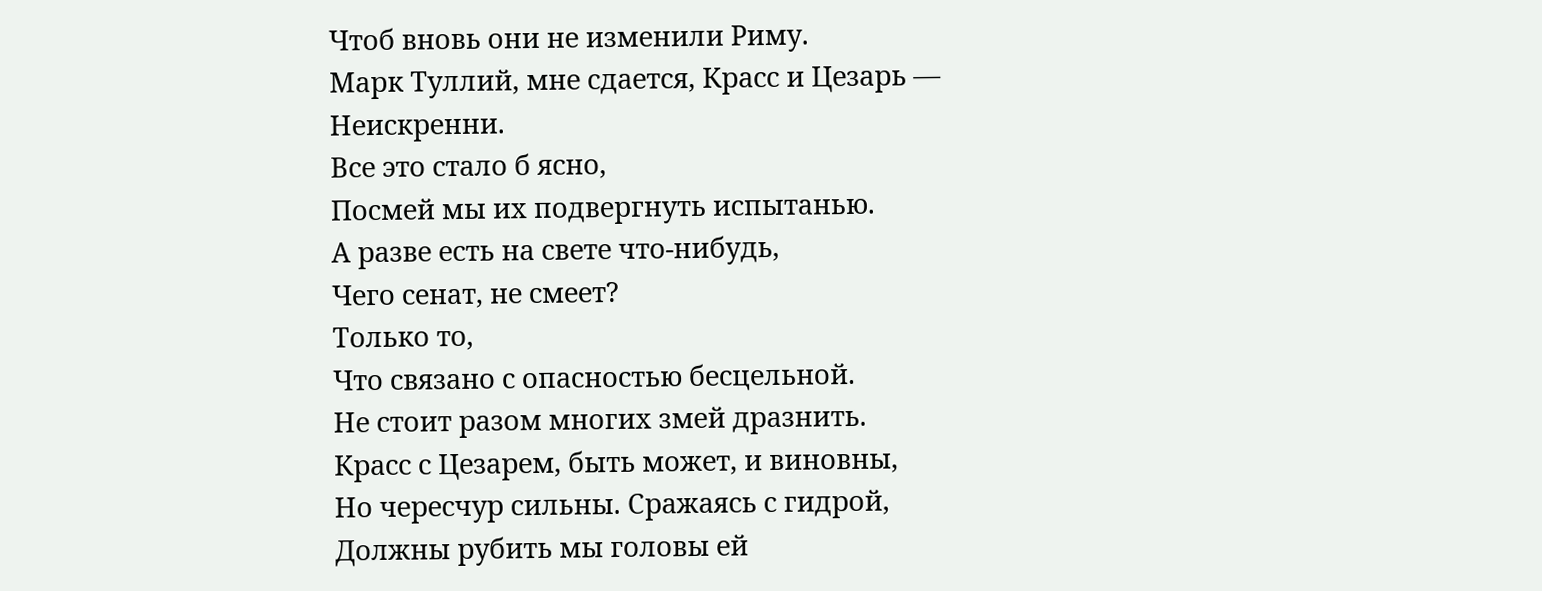Чтоб вновь они не изменили Риму.
Марк Туллий, мне сдается, Красс и Цезарь —
Неискренни.
Все это стало б ясно,
Посмей мы их подвергнуть испытанью.
А разве есть на свете что-нибудь,
Чего сенат, не смеет?
Только то,
Что связано с опасностью бесцельной.
Не стоит разом многих змей дразнить.
Красс с Цезарем, быть может, и виновны,
Но чересчур сильны. Сражаясь с гидрой,
Должны рубить мы головы ей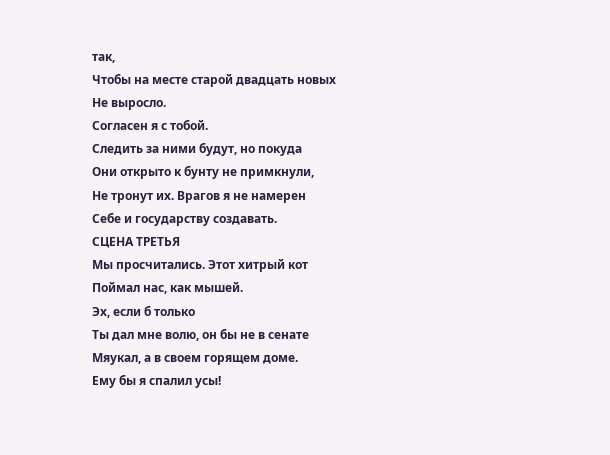так,
Чтобы на месте старой двадцать новых
Не выросло.
Согласен я с тобой.
Следить за ними будут, но покуда
Они открыто к бунту не примкнули,
Не тронут их. Врагов я не намерен
Себе и государству создавать.
СЦЕНА ТРЕТЬЯ
Мы просчитались. Этот хитрый кот
Поймал нас, как мышей.
Эх, если б только
Ты дал мне волю, он бы не в сенате
Мяукал, а в своем горящем доме.
Ему бы я спалил усы!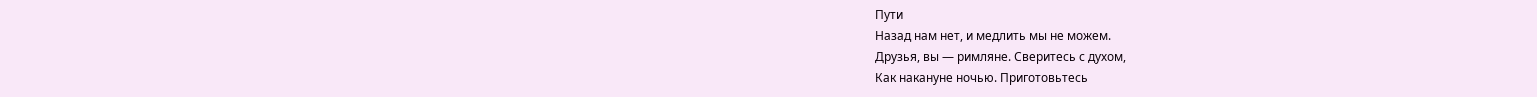Пути
Назад нам нет, и медлить мы не можем.
Друзья, вы — римляне. Сверитесь с духом,
Как накануне ночью. Приготовьтесь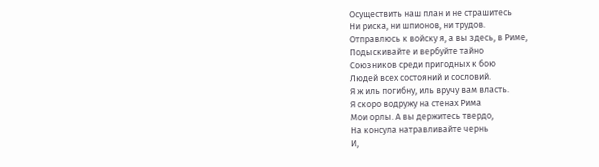Осуществить наш план и не страшитесь
Ни риска, ни шпионов, ни трудов.
Отправлюсь к войску я, а вы здесь, в Риме,
Подыскивайте и вербуйте тайно
Союзников среди пригодных к бою
Людей всех состояний и сословий.
Я ж иль погибну, иль вручу вам власть.
Я скоро водружу на стенах Рима
Мои орлы. А вы держитесь твердо,
На консула натравливайте чернь
И,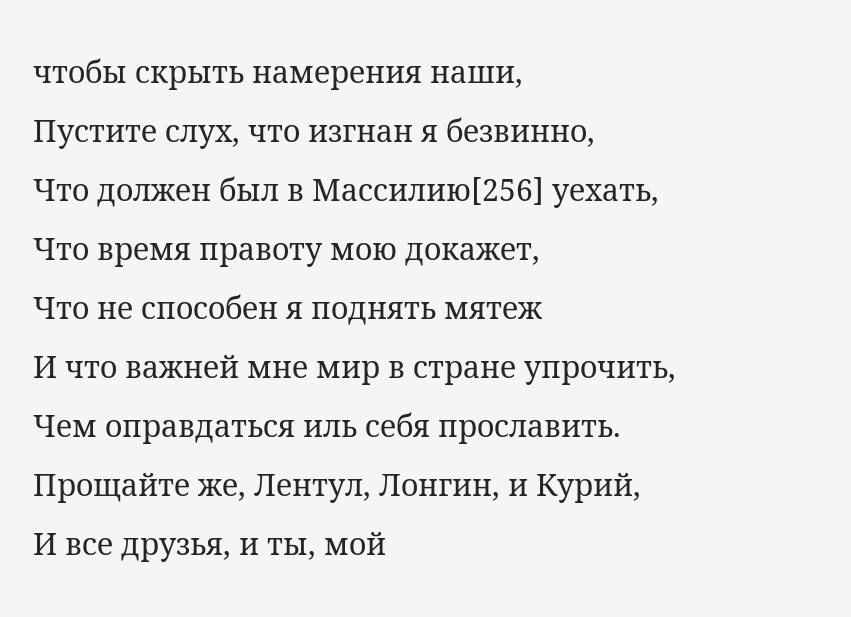чтобы скрыть намерения наши,
Пустите слух, что изгнан я безвинно,
Что должен был в Массилию[256] уехать,
Что время правоту мою докажет,
Что не способен я поднять мятеж
И что важней мне мир в стране упрочить,
Чем оправдаться иль себя прославить.
Прощайте же, Лентул, Лонгин, и Курий,
И все друзья, и ты, мой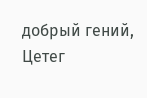добрый гений,
Цетег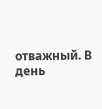отважный. В день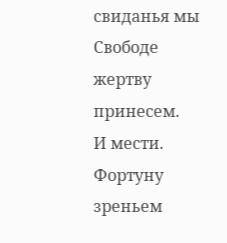свиданья мы
Свободе жертву принесем.
И мести.
Фортуну зреньем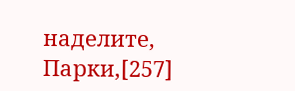наделите, Парки,[257]